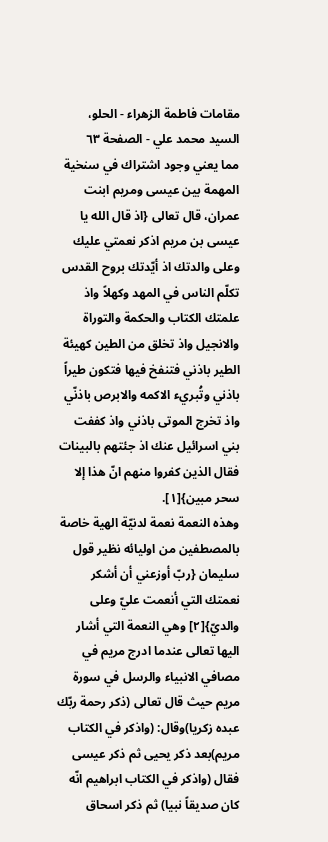مقامات فاطمة الزهراء - الحلو، السيد محمد علي - الصفحة ٦٣
مما يعني وجود اشتراك في سنخية المهمة بين عيسى ومريم ابنت عمران، قال تعالى {اذ قال الله يا عيسى بن مريم اذكر نعمتي عليك وعلى والدتك اذ أيّدتك بروح القدس تكلّم الناس في المهد وكهلاً واذ علمتك الكتاب والحكمة والتوراة والانجيل واذ تخلق من الطين كهيئة الطير باذني فتنفخ فيها فتكون طيراً باذني وتُبريء الاكمه والابرص باذنّي واذ تخرج الموتى باذني واذ كففت بني اسرائيل عنك اذ جئتهم بالبينات فقال الذين كفروا منهم انّ هذا إلا سحر مبين}[١].
وهذه النعمة نعمة لدنيّة الهية خاصة بالمصطفين من اوليائه نظير قول سليمان {ربّ أوزعني أن أشكر نعمتك التي أنعمت عليّ وعلى والديّ}[٢] وهي النعمة التي أشار اليها تعالى عندما ادرج مريم في مصافي الانبياء والرسل في سورة مريم حيث قال تعالى (ذكر رحمة ربّك عبده زكريا)وقال: (واذكر في الكتاب مريم)بعد ذكر يحيى ثم ذكر عيسى فقال (واذكر في الكتاب ابراهيم انّه كان صديقاً نبيا) ثم ذكر اسحاق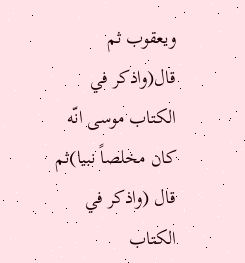ويعقوب ثم قال(واذكر في الكتاب موسى انّه كان مخلصاً نبيا)ثم قال (واذكر في الكتاب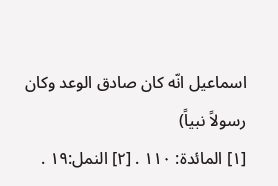اسماعيل انّه كان صادق الوعد وكان رسولاً نبياً)
[١] المائدة: ١١٠ . [٢] النمل:١٩ .